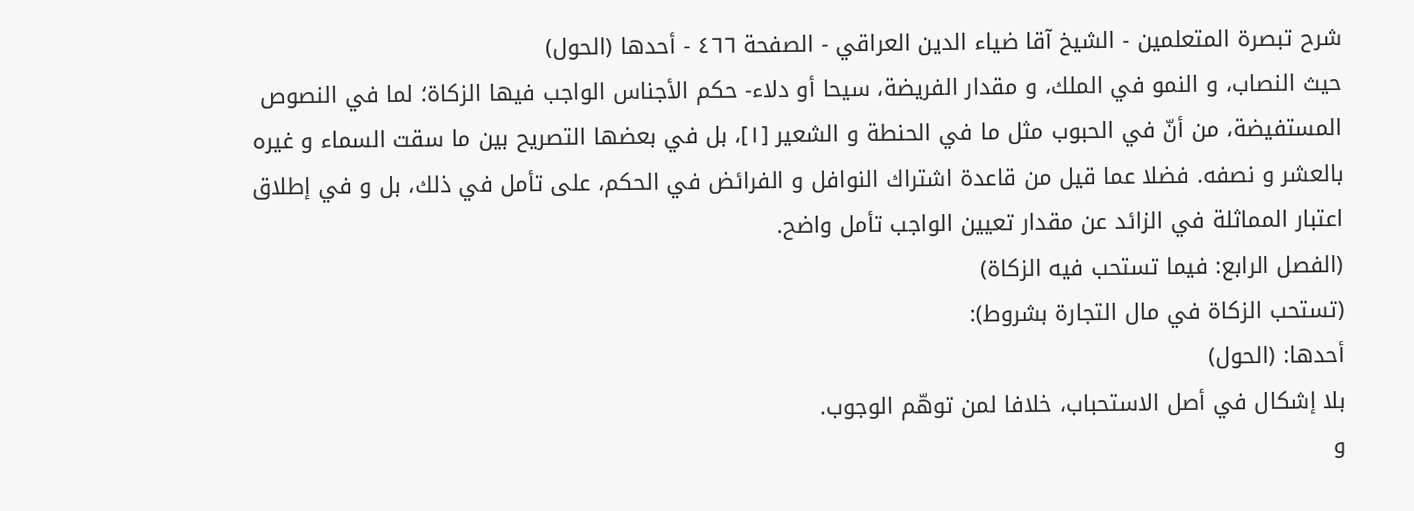شرح تبصرة المتعلمين - الشيخ آقا ضياء الدين العراقي - الصفحة ٤٦٦ - أحدها (الحول)
حيث النصاب، و النمو في الملك، و مقدار الفريضة، سيحا أو دلاء- حكم الأجناس الواجب فيها الزكاة؛ لما في النصوص المستفيضة، من أنّ في الحبوب مثل ما في الحنطة و الشعير [١]، بل في بعضها التصريح بين ما سقت السماء و غيره بالعشر و نصفه. فضلا عما قيل من قاعدة اشتراك النوافل و الفرائض في الحكم، على تأمل في ذلك، بل و في إطلاق اعتبار المماثلة في الزائد عن مقدار تعيين الواجب تأمل واضح.
(الفصل الرابع: فيما تستحب فيه الزكاة)
(تستحب الزكاة في مال التجارة بشروط):
أحدها: (الحول)
بلا إشكال في أصل الاستحباب، خلافا لمن توهّم الوجوب.
و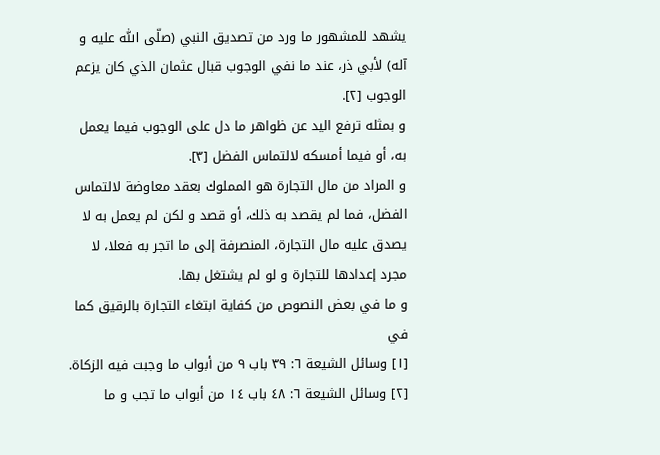يشهد للمشهور ما ورد من تصديق النبي (صلّى اللّٰه عليه و آله) لأبي ذر، عند ما نفي الوجوب قبال عثمان الذي كان يزعم الوجوب [٢].
و بمثله ترفع اليد عن ظواهر ما دل على الوجوب فيما يعمل به، أو فيما أمسكه لالتماس الفضل [٣].
و المراد من مال التجارة هو المملوك بعقد معاوضة لالتماس الفضل، فما لم يقصد به ذلك، أو قصد و لكن لم يعمل به لا يصدق عليه مال التجارة، المنصرفة إلى ما اتجر به فعلا، لا مجرد إعدادها للتجارة و لو لم يشتغل بها.
و ما في بعض النصوص من كفاية ابتغاء التجارة بالرقيق كما في
[١] وسائل الشيعة ٦: ٣٩ باب ٩ من أبواب ما وجبت فيه الزكاة.
[٢] وسائل الشيعة ٦: ٤٨ باب ١٤ من أبواب ما تجب و ما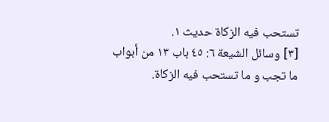تستحب فيه الزكاة حديث ١.
[٣] وسائل الشيعة ٦: ٤٥ باب ١٣ من أبواب ما تجب و ما تستحب فيه الزكاة.